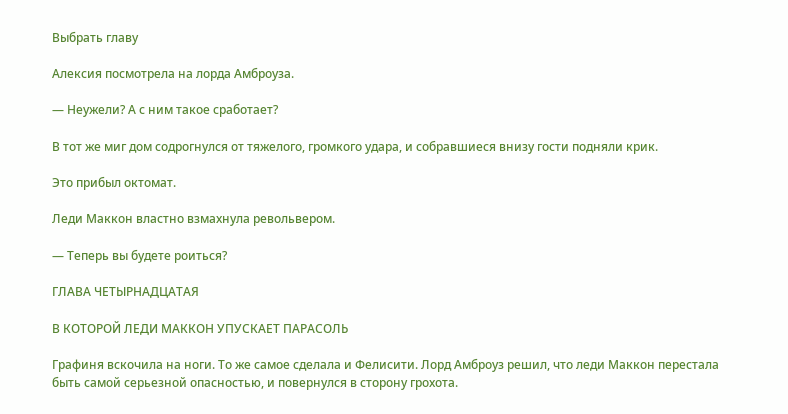Выбрать главу

Алексия посмотрела на лорда Амброуза.

— Неужели? А с ним такое сработает?

В тот же миг дом содрогнулся от тяжелого, громкого удара, и собравшиеся внизу гости подняли крик.

Это прибыл октомат.

Леди Маккон властно взмахнула револьвером.

— Теперь вы будете роиться?

ГЛАВА ЧЕТЫРНАДЦАТАЯ

В КОТОРОЙ ЛЕДИ МАККОН УПУСКАЕТ ПАРАСОЛЬ

Графиня вскочила на ноги. То же самое сделала и Фелисити. Лорд Амброуз решил, что леди Маккон перестала быть самой серьезной опасностью, и повернулся в сторону грохота.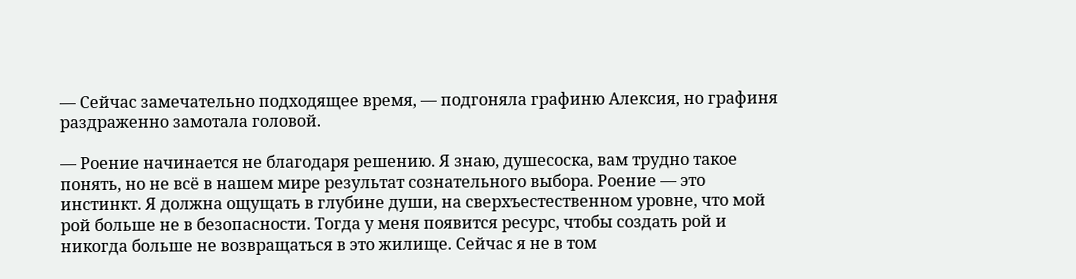— Сейчас замечательно подходящее время, — подгоняла графиню Алексия, но графиня раздраженно замотала головой.

— Роение начинается не благодаря решению. Я знаю, душесоска, вам трудно такое понять, но не всё в нашем мире результат сознательного выбора. Роение — это инстинкт. Я должна ощущать в глубине души, на сверхъестественном уровне, что мой рой больше не в безопасности. Тогда у меня появится ресурс, чтобы создать рой и никогда больше не возвращаться в это жилище. Сейчас я не в том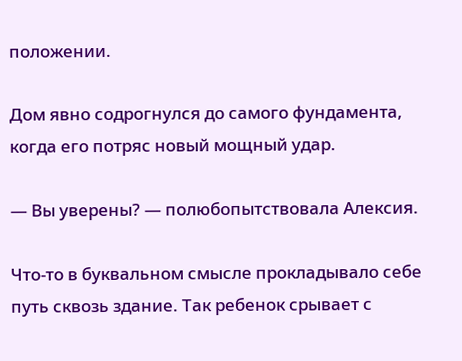положении.

Дом явно содрогнулся до самого фундамента, когда его потряс новый мощный удар.

— Вы уверены? — полюбопытствовала Алексия.

Что-то в буквальном смысле прокладывало себе путь сквозь здание. Так ребенок срывает с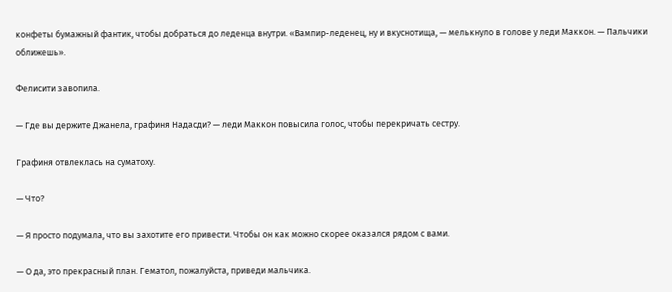конфеты бумажный фантик, чтобы добраться до леденца внутри. «Вампир-леденец, ну и вкуснотища, — мелькнуло в голове у леди Маккон. — Пальчики оближешь».

Фелисити завопила.

— Где вы держите Джанела, графиня Надасди? — леди Маккон повысила голос, чтобы перекричать сестру.

Графиня отвлеклась на суматоху.

— Что?

— Я просто подумала, что вы захотите его привести. Чтобы он как можно скорее оказался рядом с вами.

— О да, это прекрасный план. Гематол, пожалуйста, приведи мальчика.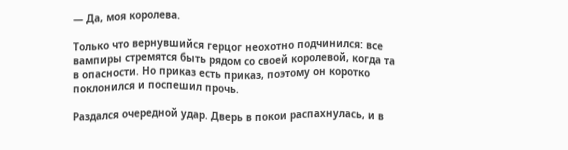— Да, моя королева.

Только что вернувшийся герцог неохотно подчинился: все вампиры стремятся быть рядом со своей королевой, когда та в опасности. Но приказ есть приказ, поэтому он коротко поклонился и поспешил прочь.

Раздался очередной удар. Дверь в покои распахнулась, и в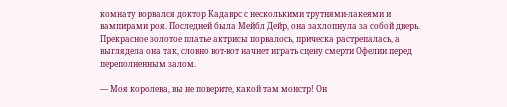комнату ворвался доктор Кадаврс с несколькими трутнями-лакеями и вампирами роя. Последней была Мейбл Дейр, она захлопнула за собой дверь. Прекрасное золотое платье актрисы порвалось, прическа растрепалась, а выглядела она так, словно вот-вот начнет играть сцену смерти Офелии перед переполненным залом.

— Моя королева, вы не поверите, какой там монстр! Он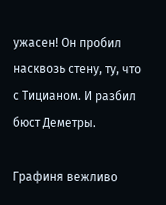ужасен! Он пробил насквозь стену, ту, что с Тицианом. И разбил бюст Деметры.

Графиня вежливо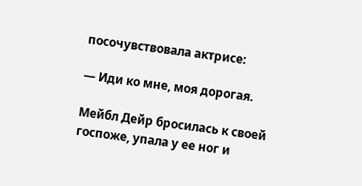посочувствовала актрисе:

— Иди ко мне, моя дорогая.

Мейбл Дейр бросилась к своей госпоже, упала у ее ног и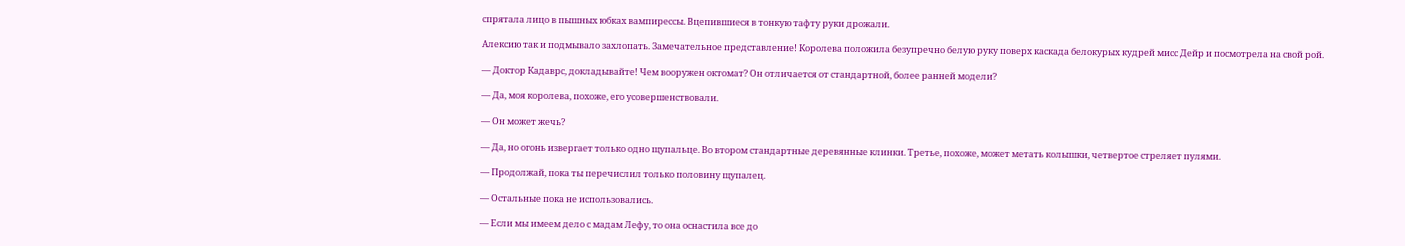спрятала лицо в пышных юбках вампирессы. Вцепившиеся в тонкую тафту руки дрожали.

Алексию так и подмывало захлопать. Замечательное представление! Королева положила безупречно белую руку поверх каскада белокурых кудрей мисс Дейр и посмотрела на свой рой.

— Доктор Кадаврс, докладывайте! Чем вооружен октомат? Он отличается от стандартной, более ранней модели?

— Да, моя королева, похоже, его усовершенствовали.

— Он может жечь?

— Да, но огонь извергает только одно щупальце. Во втором стандартные деревянные клинки. Третье, похоже, может метать колышки, четвертое стреляет пулями.

— Продолжай, пока ты перечислил только половину щупалец.

— Остальные пока не использовались.

— Если мы имеем дело с мадам Лефу, то она оснастила все до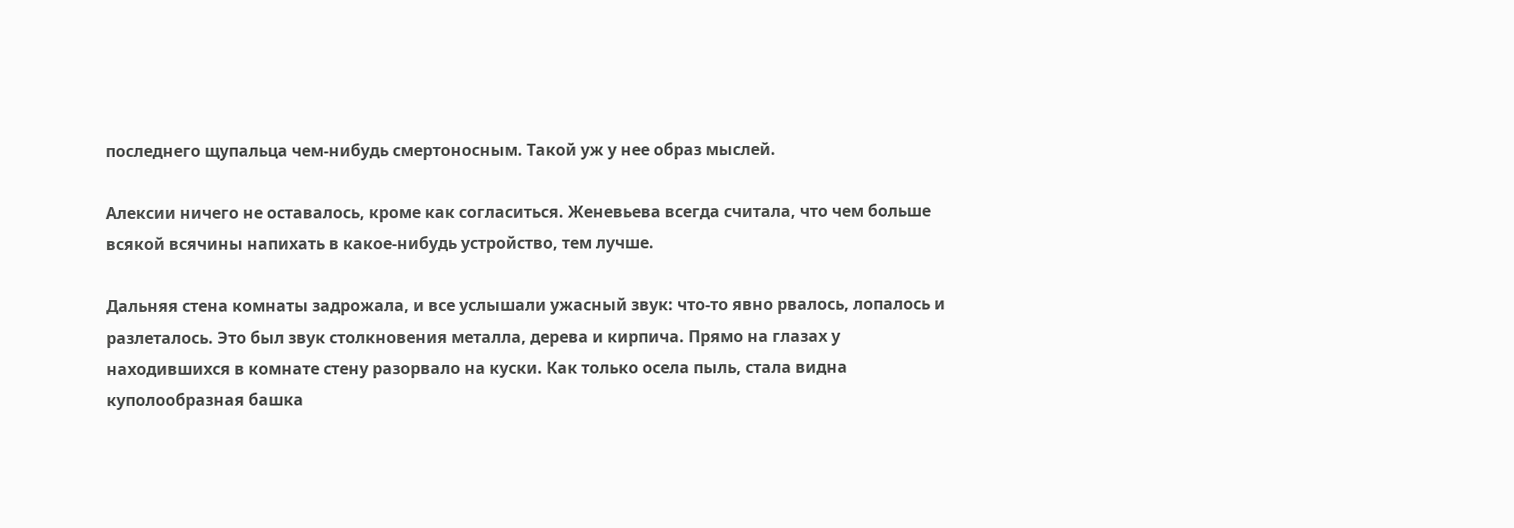последнего щупальца чем-нибудь смертоносным. Такой уж у нее образ мыслей.

Алексии ничего не оставалось, кроме как согласиться. Женевьева всегда считала, что чем больше всякой всячины напихать в какое-нибудь устройство, тем лучше.

Дальняя стена комнаты задрожала, и все услышали ужасный звук: что-то явно рвалось, лопалось и разлеталось. Это был звук столкновения металла, дерева и кирпича. Прямо на глазах у находившихся в комнате стену разорвало на куски. Как только осела пыль, стала видна куполообразная башка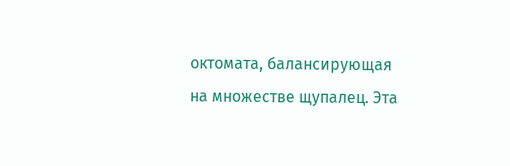октомата, балансирующая на множестве щупалец. Эта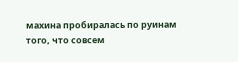махина пробиралась по руинам того, что совсем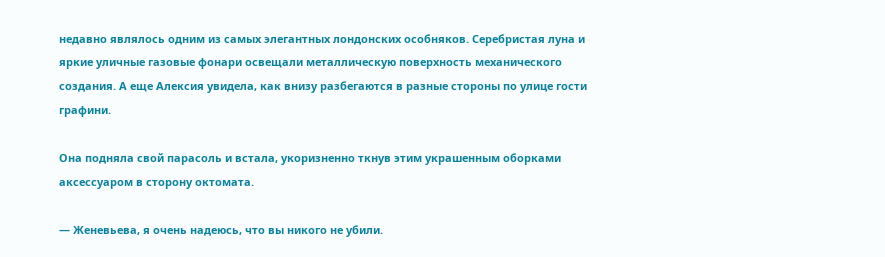недавно являлось одним из самых элегантных лондонских особняков. Серебристая луна и яркие уличные газовые фонари освещали металлическую поверхность механического создания. А еще Алексия увидела, как внизу разбегаются в разные стороны по улице гости графини.

Она подняла свой парасоль и встала, укоризненно ткнув этим украшенным оборками аксессуаром в сторону октомата.

— Женевьева, я очень надеюсь, что вы никого не убили.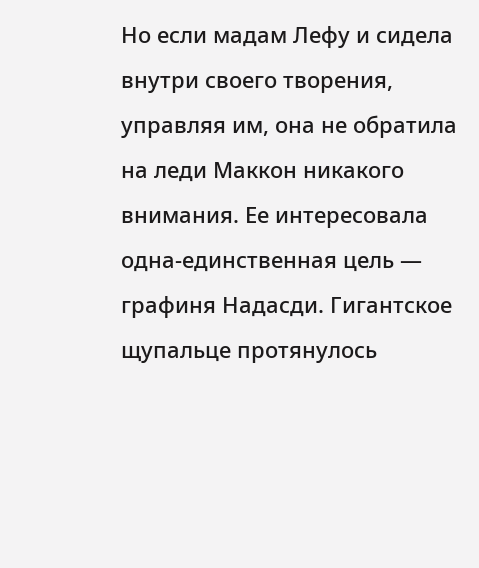Но если мадам Лефу и сидела внутри своего творения, управляя им, она не обратила на леди Маккон никакого внимания. Ее интересовала одна-единственная цель — графиня Надасди. Гигантское щупальце протянулось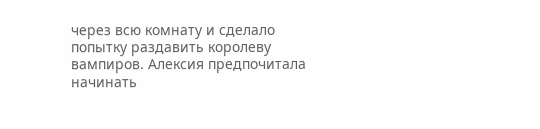через всю комнату и сделало попытку раздавить королеву вампиров. Алексия предпочитала начинать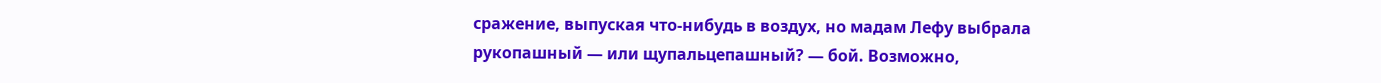сражение, выпуская что-нибудь в воздух, но мадам Лефу выбрала рукопашный — или щупальцепашный? — бой. Возможно,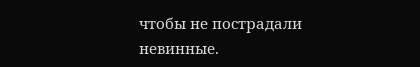чтобы не пострадали невинные.